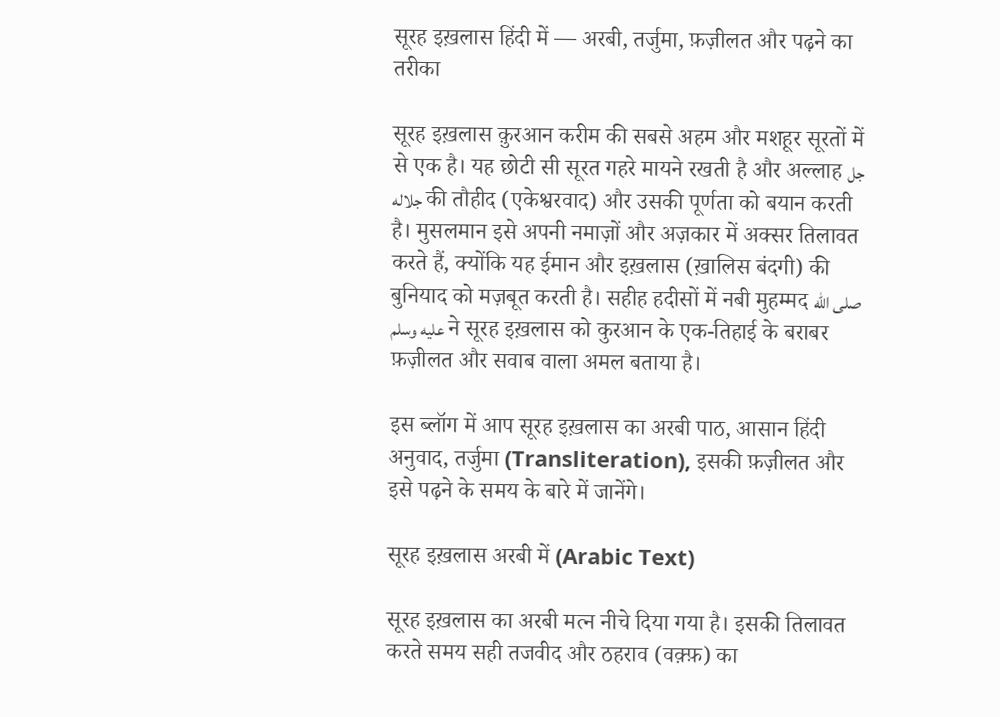सूरह इख़लास हिंदी में — अरबी, तर्जुमा, फ़ज़ीलत और पढ़ने का तरीका

सूरह इख़लास क़ुरआन करीम की सबसे अहम और मशहूर सूरतों में से एक है। यह छोटी सी सूरत गहरे मायने रखती है और अल्लाह جل جلاله की तौहीद (एकेश्वरवाद) और उसकी पूर्णता को बयान करती है। मुसलमान इसे अपनी नमाज़ों और अज़कार में अक्सर तिलावत करते हैं, क्योंकि यह ईमान और इख़लास (ख़ालिस बंदगी) की बुनियाद को मज़बूत करती है। सहीह हदीसों में नबी मुहम्मद صلى الله عليه وسلم ने सूरह इख़लास को कुरआन के एक-तिहाई के बराबर फ़ज़ीलत और सवाब वाला अमल बताया है।

इस ब्लॉग में आप सूरह इख़लास का अरबी पाठ, आसान हिंदी अनुवाद, तर्जुमा (Transliteration), इसकी फ़ज़ीलत और इसे पढ़ने के समय के बारे में जानेंगे।

सूरह इख़लास अरबी में (Arabic Text)

सूरह इख़लास का अरबी मत्न नीचे दिया गया है। इसकी तिलावत करते समय सही तजवीद और ठहराव (वक़्फ़) का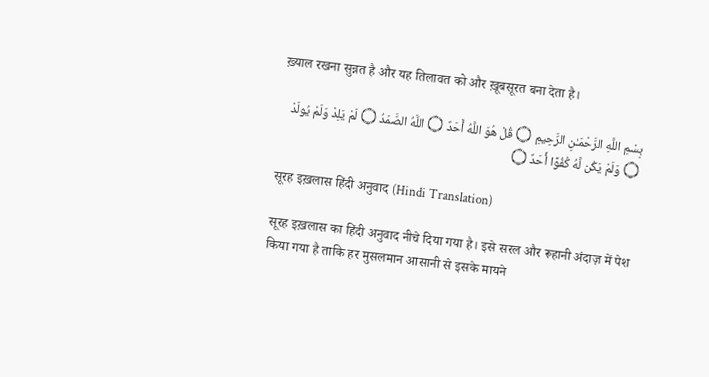ख़्याल रखना सुन्नत है और यह तिलावत को और ख़ूबसूरत बना देता है।

بِسْمِ اللَّهِ الرَّحْمَـٰنِ الرَّحِيمِ ۝ قُلْ هُوَ اللَّهُ أَحَدٌ ۝ اللَّهُ الصَّمَدُ ۝ لَمْ يَلِدْ وَلَمْ يُولَدْ ۝ وَلَمْ يَكُن لَّهُ كُفُوًا أَحَدٌ ۝

सूरह इख़लास हिंदी अनुवाद (Hindi Translation)

सूरह इख़लास का हिंदी अनुवाद नीचे दिया गया है। इसे सरल और रूहानी अंदाज़ में पेश किया गया है ताकि हर मुसलमान आसानी से इसके मायने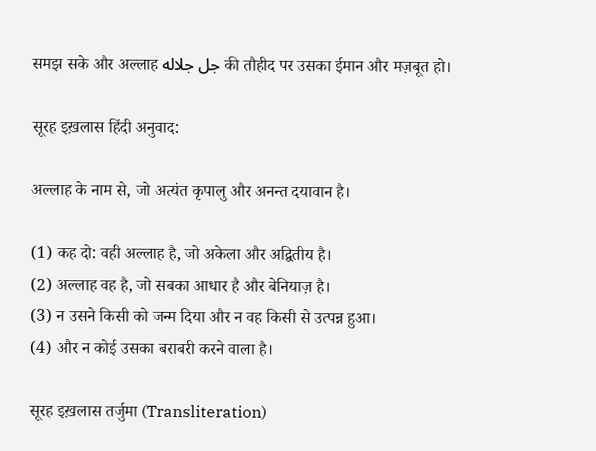समझ सके और अल्लाह جل جلاله की तौहीद पर उसका ईमान और मज़बूत हो।

सूरह इख़लास हिंदी अनुवाद:

अल्लाह के नाम से, जो अत्यंत कृपालु और अनन्त दयावान है।

(1) कह दो: वही अल्लाह है, जो अकेला और अद्वितीय है।
(2) अल्लाह वह है, जो सबका आधार है और बेनियाज़ है।
(3) न उसने किसी को जन्म दिया और न वह किसी से उत्पन्न हुआ।
(4) और न कोई उसका बराबरी करने वाला है।

सूरह इख़लास तर्जुमा (Transliteration)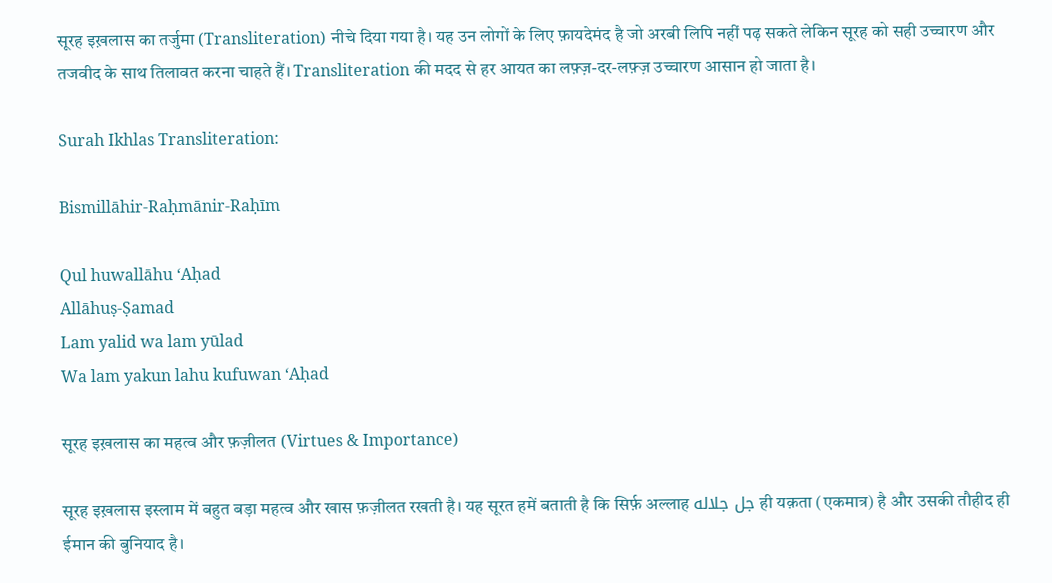सूरह इख़लास का तर्जुमा (Transliteration) नीचे दिया गया है। यह उन लोगों के लिए फ़ायदेमंद है जो अरबी लिपि नहीं पढ़ सकते लेकिन सूरह को सही उच्चारण और तजवीद के साथ तिलावत करना चाहते हैं। Transliteration की मदद से हर आयत का लफ़्ज़-दर-लफ़्ज़ उच्चारण आसान हो जाता है।

Surah Ikhlas Transliteration:

Bismillāhir-Raḥmānir-Raḥīm

Qul huwallāhu ‘Aḥad
Allāhuṣ-Ṣamad
Lam yalid wa lam yūlad
Wa lam yakun lahu kufuwan ‘Aḥad

सूरह इख़लास का महत्व और फ़ज़ीलत (Virtues & Importance)

सूरह इख़लास इस्लाम में बहुत बड़ा महत्व और खास फ़ज़ीलत रखती है। यह सूरत हमें बताती है कि सिर्फ़ अल्लाह جل جلاله ही यक़ता (एकमात्र) है और उसकी तौहीद ही ईमान की बुनियाद है।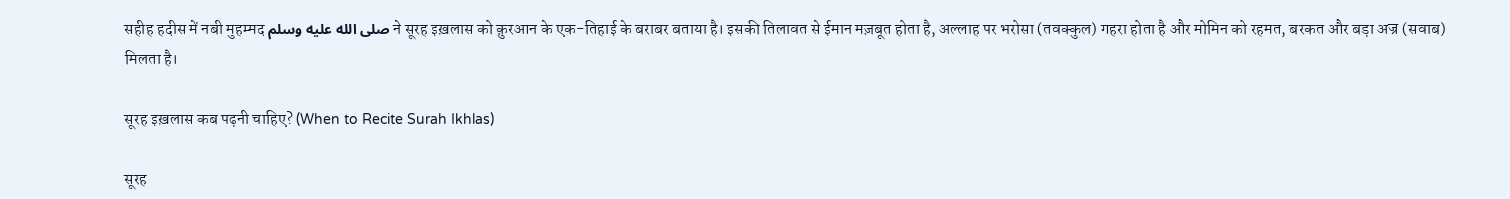सहीह हदीस में नबी मुहम्मद صلى الله عليه وسلم ने सूरह इख़लास को क़ुरआन के एक-तिहाई के बराबर बताया है। इसकी तिलावत से ईमान मज़बूत होता है, अल्लाह पर भरोसा (तवक्कुल) गहरा होता है और मोमिन को रहमत, बरकत और बड़ा अज्र (सवाब) मिलता है।

सूरह इख़लास कब पढ़नी चाहिए? (When to Recite Surah Ikhlas)

सूरह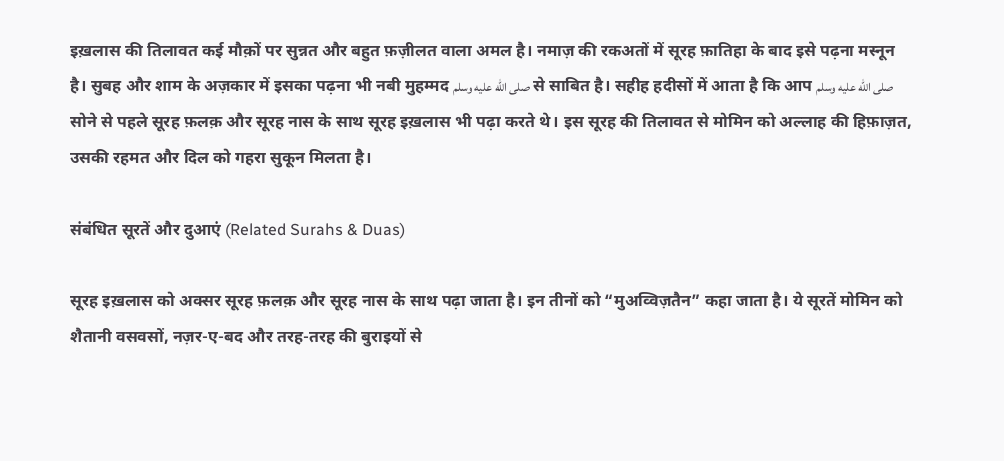इख़लास की तिलावत कई मौक़ों पर सुन्नत और बहुत फ़ज़ीलत वाला अमल है। नमाज़ की रकअतों में सूरह फ़ातिहा के बाद इसे पढ़ना मस्नून है। सुबह और शाम के अज़कार में इसका पढ़ना भी नबी मुहम्मद صلى الله عليه وسلم से साबित है। सहीह हदीसों में आता है कि आप صلى الله عليه وسلم सोने से पहले सूरह फ़लक़ और सूरह नास के साथ सूरह इख़लास भी पढ़ा करते थे। इस सूरह की तिलावत से मोमिन को अल्लाह की हिफ़ाज़त, उसकी रहमत और दिल को गहरा सुकून मिलता है।

संबंधित सूरतें और दुआएं (Related Surahs & Duas)

सूरह इख़लास को अक्सर सूरह फ़लक़ और सूरह नास के साथ पढ़ा जाता है। इन तीनों को “मुअव्विज़तैन” कहा जाता है। ये सूरतें मोमिन को शैतानी वसवसों, नज़र-ए-बद और तरह-तरह की बुराइयों से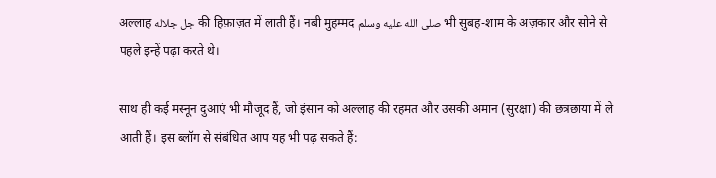अल्लाह جل جلاله की हिफ़ाज़त में लाती हैं। नबी मुहम्मद صلى الله عليه وسلم भी सुबह-शाम के अज़कार और सोने से पहले इन्हें पढ़ा करते थे।

साथ ही कई मस्नून दुआएं भी मौजूद हैं, जो इंसान को अल्लाह की रहमत और उसकी अमान (सुरक्षा) की छत्रछाया में ले आती हैं। इस ब्लॉग से संबंधित आप यह भी पढ़ सकते हैं: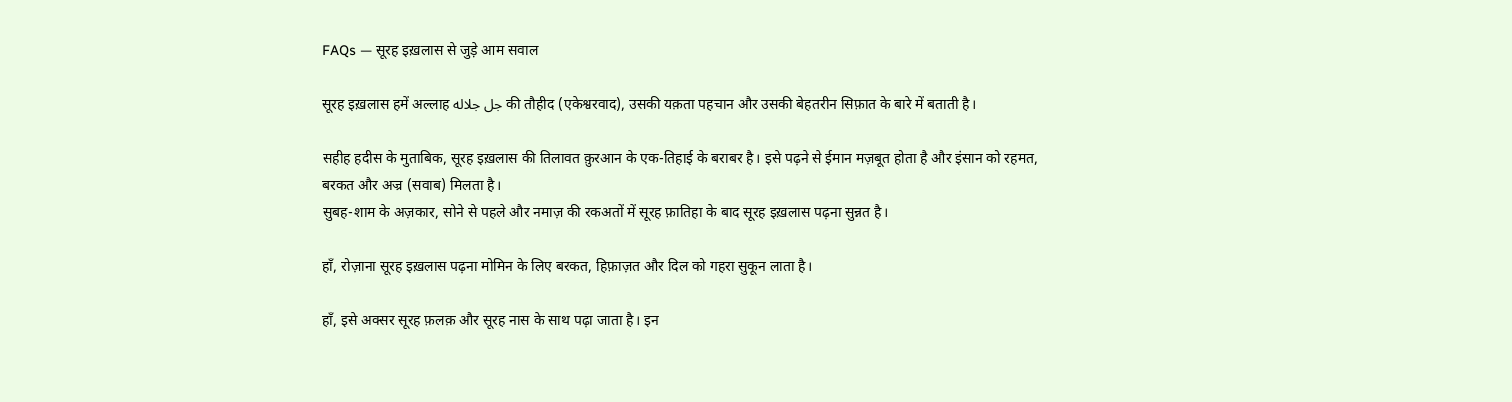FAQs — सूरह इख़लास से जुड़े आम सवाल

सूरह इख़लास हमें अल्लाह جل جلاله की तौहीद (एकेश्वरवाद), उसकी यक़ता पहचान और उसकी बेहतरीन सिफ़ात के बारे में बताती है।

सहीह हदीस के मुताबिक, सूरह इख़लास की तिलावत क़ुरआन के एक-तिहाई के बराबर है। इसे पढ़ने से ईमान मज़बूत होता है और इंसान को रहमत, बरकत और अज्र (सवाब) मिलता है।
सुबह-शाम के अज़कार, सोने से पहले और नमाज़ की रकअतों में सूरह फ़ातिहा के बाद सूरह इख़लास पढ़ना सुन्नत है।

हाँ, रोज़ाना सूरह इख़लास पढ़ना मोमिन के लिए बरकत, हिफ़ाज़त और दिल को गहरा सुकून लाता है।

हाँ, इसे अक्सर सूरह फ़लक़ और सूरह नास के साथ पढ़ा जाता है। इन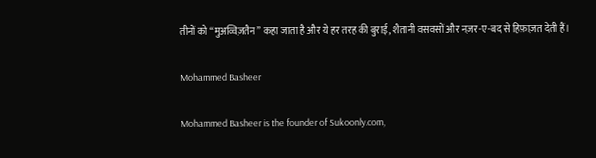तीनों को “मुअव्विज़तैन” कहा जाता है और ये हर तरह की बुराई, शैतानी वसवसों और नज़र-ए-बद से हिफ़ाज़त देती हैं।

Mohammed Basheer

Mohammed Basheer is the founder of Sukoonly.com,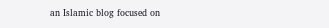an Islamic blog focused on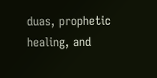duas, prophetic healing, and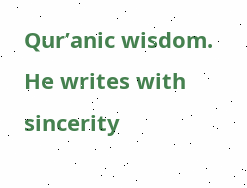Qur’anic wisdom. He writes with sincerity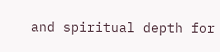and spiritual depth for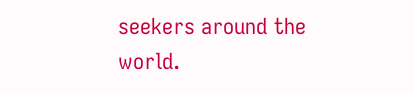seekers around the world.